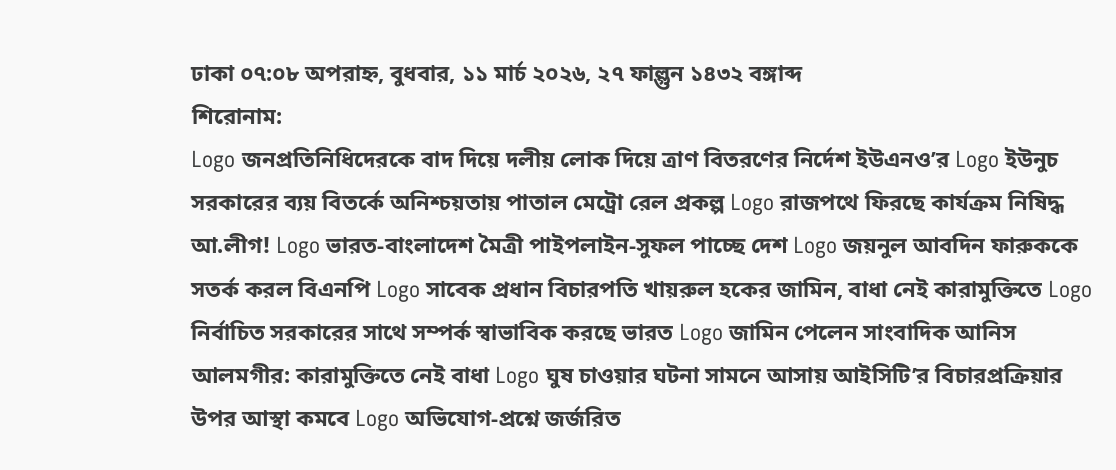ঢাকা ০৭:০৮ অপরাহ্ন, বুধবার, ১১ মার্চ ২০২৬, ২৭ ফাল্গুন ১৪৩২ বঙ্গাব্দ
শিরোনাম:
Logo জনপ্রতিনিধিদেরকে বাদ দিয়ে দলীয় লোক দিয়ে ত্রাণ বিতরণের নির্দেশ ইউএনও’র Logo ইউনুচ সরকারের ব্যয় বিতর্কে অনিশ্চয়তায় পাতাল মেট্রো রেল প্রকল্প Logo রাজপথে ফিরছে কার্যক্রম নিষিদ্ধ আ.লীগ! Logo ভারত-বাংলাদেশ মৈত্রী পাইপলাইন-সুফল পাচ্ছে দেশ Logo জয়নুল আবদিন ফারুককে সতর্ক করল বিএনপি Logo সাবেক প্রধান বিচারপতি খায়রুল হকের জামিন, বাধা নেই কারামুক্তিতে Logo নির্বাচিত সরকারের সাথে সম্পর্ক স্বাভাবিক করছে ভারত Logo জামিন পেলেন সাংবাদিক আনিস আলমগীর: কারামুক্তিতে নেই বাধা Logo ঘুষ চাওয়ার ঘটনা সামনে আসায় আইসিটি’র বিচারপ্রক্রিয়ার উপর আস্থা কমবে Logo অভিযোগ-প্রশ্নে জর্জরিত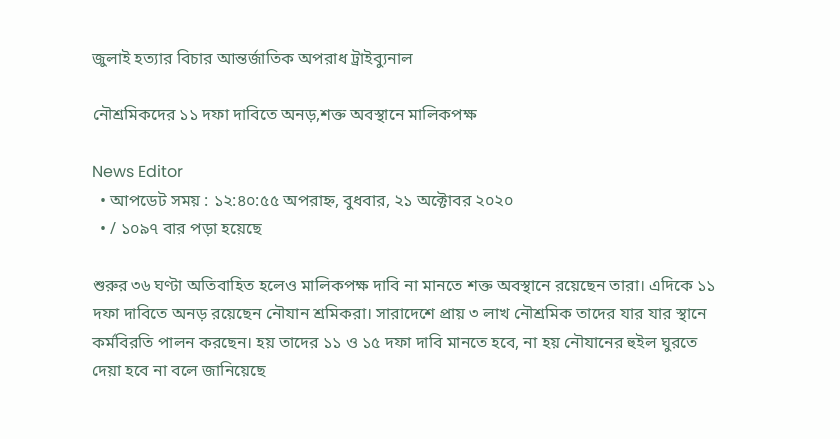জুলাই হত্যার বিচার আন্তর্জাতিক অপরাধ ট্রাইব্যুনাল

নৌশ্রমিকদের ১১ দফা দাবিতে অনড়,শক্ত অবস্থানে মালিকপক্ষ

News Editor
  • আপডেট সময় : ১২:৪০:৫৫ অপরাহ্ন, বুধবার, ২১ অক্টোবর ২০২০
  • / ১০৯৭ বার পড়া হয়েছে

শুরুর ৩৬ ঘণ্টা অতিবাহিত হলেও মালিকপক্ষ দাবি না মানতে শক্ত অবস্থানে রয়েছেন তারা। এদিকে ১১ দফা দাবিতে অনড় রয়েছেন নৌযান শ্রমিকরা। সারাদেশে প্রায় ৩ লাখ নৌশ্রমিক তাদের যার যার স্থানে কর্মবিরতি পালন করছেন। হয় তাদের ১১ ও ১৫ দফা দাবি মানতে হবে, না হয় নৌযানের হুইল ঘুরতে দেয়া হবে না বলে জানিয়েছে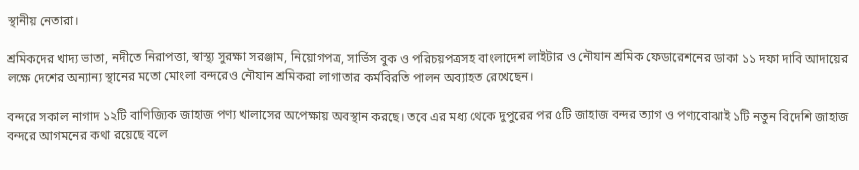স্থানীয় নেতারা।

শ্রমিকদের খাদ্য ভাতা, নদীতে নিরাপত্তা, স্বাস্থ্য সুরক্ষা সরঞ্জাম, নিয়োগপত্র, সার্ভিস বুক ও পরিচয়পত্রসহ বাংলাদেশ লাইটার ও নৌযান শ্রমিক ফেডারেশনের ডাকা ১১ দফা দাবি আদায়ের লক্ষে দেশের অন্যান্য স্থানের মতো মোংলা বন্দরেও নৌযান শ্রমিকরা লাগাতার কর্মবিরতি পালন অব্যাহত রেখেছেন।

বন্দরে সকাল নাগাদ ১২টি বাণিজ্যিক জাহাজ পণ্য খালাসের অপেক্ষায় অবস্থান করছে। তবে এর মধ্য থেকে দুপুরের পর ৫টি জাহাজ বন্দর ত্যাগ ও পণ্যবোঝাই ১টি নতুন বিদেশি জাহাজ বন্দরে আগমনের কথা রয়েছে বলে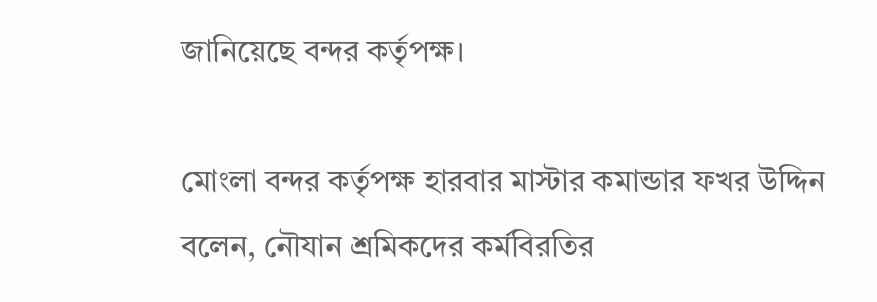জানিয়েছে বন্দর কর্তৃপক্ষ।

মোংলা বন্দর কর্তৃপক্ষ হারবার মাস্টার কমান্ডার ফখর উদ্দিন বলেন, নৌযান শ্রমিকদের কর্মবিরতির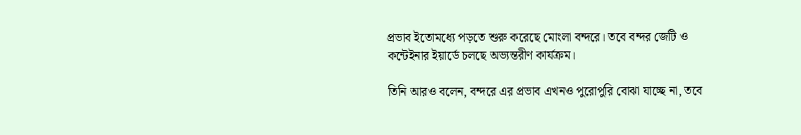প্রভাব ইতোমধ্যে পড়তে শুরু করেছে মোংলা বন্দরে। তবে বন্দর জেটি ও কন্টেইনার ইয়ার্ডে চলছে অভ্যন্তরীণ কার্যক্রম।

তিনি আরও বলেন, বন্দরে এর প্রভাব এখনও পুরোপুরি বোঝা যাচ্ছে না, তবে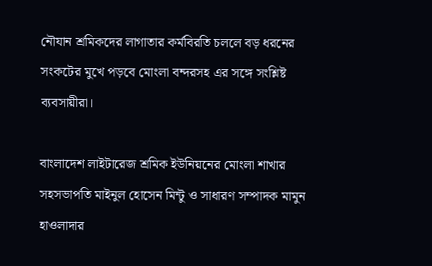নৌযান শ্রমিকদের লাগাতার কর্মবিরতি চললে বড় ধরনের সংকটের মুখে পড়বে মোংলা বন্দরসহ এর সঙ্গে সংশ্লিষ্ট ব্যবসায়ীরা।

বাংলাদেশ লাইটারেজ শ্রমিক ইউনিয়নের মোংলা শাখার সহসভাপতি মাইনুল হোসেন মিন্টু ও সাধারণ সম্পাদক মামুন হাওলাদার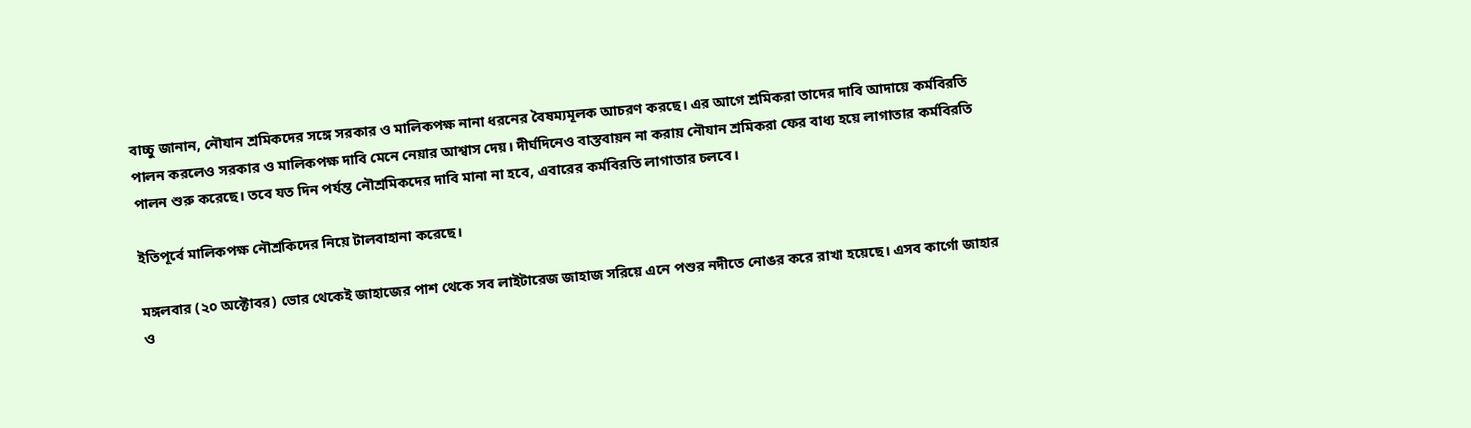বাচ্চু জানান, নৌযান শ্রমিকদের সঙ্গে সরকার ও মালিকপক্ষ নানা ধরনের বৈষম্যমূলক আচরণ করছে। এর আগে শ্রমিকরা তাদের দাবি আদায়ে কর্মবিরতি পালন করলেও সরকার ও মালিকপক্ষ দাবি মেনে নেয়ার আশ্বাস দেয়। দীর্ঘদিনেও বাস্তবায়ন না করায় নৌযান শ্রমিকরা ফের বাধ্য হয়ে লাগাতার কর্মবিরতি পালন শুরু করেছে। তবে যত দিন পর্যন্ত নৌশ্রমিকদের দাবি মানা না হবে, এবারের কর্মবিরতি লাগাতার চলবে।

ইতিপূর্বে মালিকপক্ষ নৌশ্রকিদের নিয়ে টালবাহানা করেছে।

মঙ্গলবার (২০ অক্টোবর) ভোর থেকেই জাহাজের পাশ থেকে সব লাইটারেজ জাহাজ সরিয়ে এনে পশুর নদীতে নোঙর করে রাখা হয়েছে। এসব কার্গো জাহার ও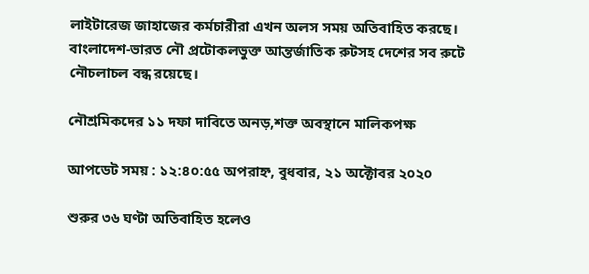লাইটারেজ জাহাজের কর্মচারীরা এখন অলস সময় অতিবাহিত করছে। বাংলাদেশ-ভারত নৌ প্রটোকলভুক্ত আন্তর্জাতিক রুটসহ দেশের সব রুটে নৌচলাচল বন্ধ রয়েছে।

নৌশ্রমিকদের ১১ দফা দাবিতে অনড়,শক্ত অবস্থানে মালিকপক্ষ

আপডেট সময় : ১২:৪০:৫৫ অপরাহ্ন, বুধবার, ২১ অক্টোবর ২০২০

শুরুর ৩৬ ঘণ্টা অতিবাহিত হলেও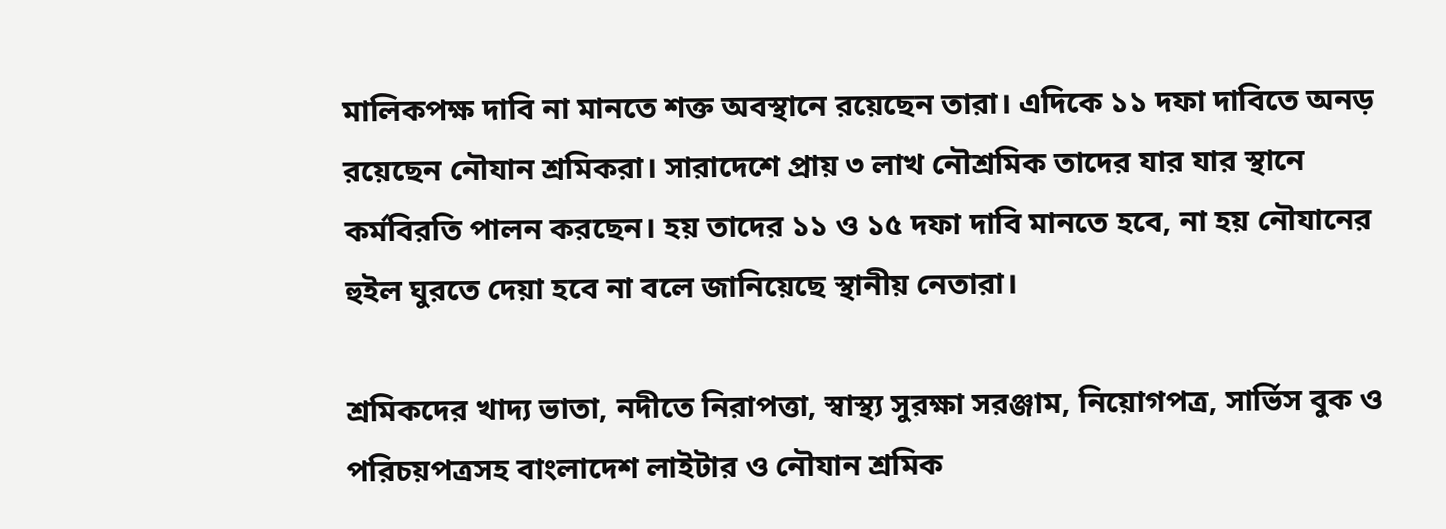মালিকপক্ষ দাবি না মানতে শক্ত অবস্থানে রয়েছেন তারা। এদিকে ১১ দফা দাবিতে অনড় রয়েছেন নৌযান শ্রমিকরা। সারাদেশে প্রায় ৩ লাখ নৌশ্রমিক তাদের যার যার স্থানে কর্মবিরতি পালন করছেন। হয় তাদের ১১ ও ১৫ দফা দাবি মানতে হবে, না হয় নৌযানের হুইল ঘুরতে দেয়া হবে না বলে জানিয়েছে স্থানীয় নেতারা।

শ্রমিকদের খাদ্য ভাতা, নদীতে নিরাপত্তা, স্বাস্থ্য সুরক্ষা সরঞ্জাম, নিয়োগপত্র, সার্ভিস বুক ও পরিচয়পত্রসহ বাংলাদেশ লাইটার ও নৌযান শ্রমিক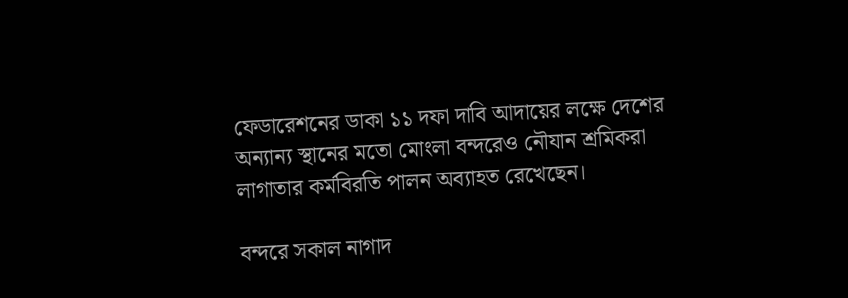ফেডারেশনের ডাকা ১১ দফা দাবি আদায়ের লক্ষে দেশের অন্যান্য স্থানের মতো মোংলা বন্দরেও নৌযান শ্রমিকরা লাগাতার কর্মবিরতি পালন অব্যাহত রেখেছেন।

বন্দরে সকাল নাগাদ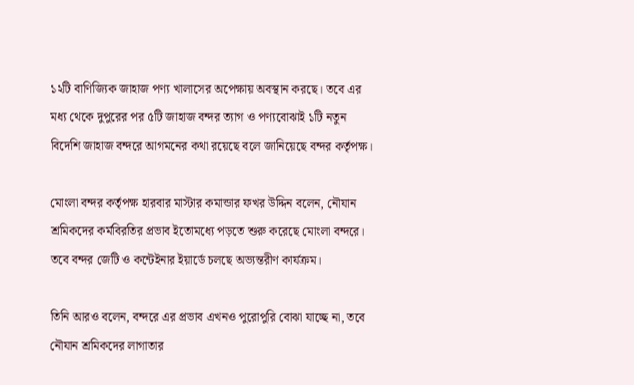১২টি বাণিজ্যিক জাহাজ পণ্য খালাসের অপেক্ষায় অবস্থান করছে। তবে এর মধ্য থেকে দুপুরের পর ৫টি জাহাজ বন্দর ত্যাগ ও পণ্যবোঝাই ১টি নতুন বিদেশি জাহাজ বন্দরে আগমনের কথা রয়েছে বলে জানিয়েছে বন্দর কর্তৃপক্ষ।

মোংলা বন্দর কর্তৃপক্ষ হারবার মাস্টার কমান্ডার ফখর উদ্দিন বলেন, নৌযান শ্রমিকদের কর্মবিরতির প্রভাব ইতোমধ্যে পড়তে শুরু করেছে মোংলা বন্দরে। তবে বন্দর জেটি ও কন্টেইনার ইয়ার্ডে চলছে অভ্যন্তরীণ কার্যক্রম।

তিনি আরও বলেন, বন্দরে এর প্রভাব এখনও পুরোপুরি বোঝা যাচ্ছে না, তবে নৌযান শ্রমিকদের লাগাতার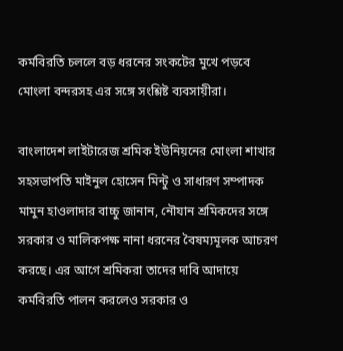কর্মবিরতি চললে বড় ধরনের সংকটের মুখে পড়বে মোংলা বন্দরসহ এর সঙ্গে সংশ্লিষ্ট ব্যবসায়ীরা।

বাংলাদেশ লাইটারেজ শ্রমিক ইউনিয়নের মোংলা শাখার সহসভাপতি মাইনুল হোসেন মিন্টু ও সাধারণ সম্পাদক মামুন হাওলাদার বাচ্চু জানান, নৌযান শ্রমিকদের সঙ্গে সরকার ও মালিকপক্ষ নানা ধরনের বৈষম্যমূলক আচরণ করছে। এর আগে শ্রমিকরা তাদের দাবি আদায়ে কর্মবিরতি পালন করলেও সরকার ও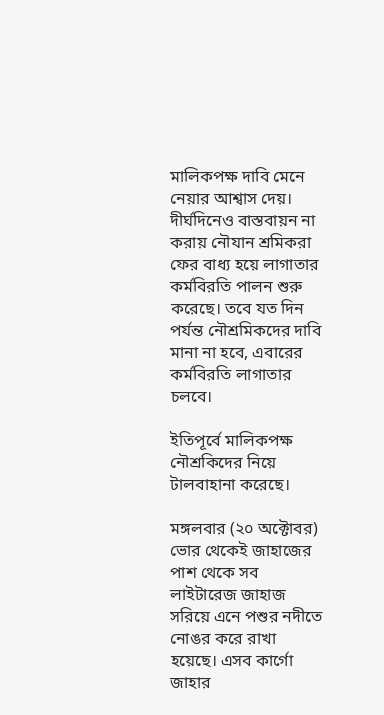মালিকপক্ষ দাবি মেনে নেয়ার আশ্বাস দেয়। দীর্ঘদিনেও বাস্তবায়ন না করায় নৌযান শ্রমিকরা ফের বাধ্য হয়ে লাগাতার কর্মবিরতি পালন শুরু করেছে। তবে যত দিন পর্যন্ত নৌশ্রমিকদের দাবি মানা না হবে, এবারের কর্মবিরতি লাগাতার চলবে।

ইতিপূর্বে মালিকপক্ষ নৌশ্রকিদের নিয়ে টালবাহানা করেছে।

মঙ্গলবার (২০ অক্টোবর) ভোর থেকেই জাহাজের পাশ থেকে সব লাইটারেজ জাহাজ সরিয়ে এনে পশুর নদীতে নোঙর করে রাখা হয়েছে। এসব কার্গো জাহার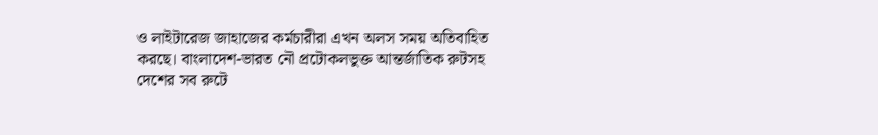ও লাইটারেজ জাহাজের কর্মচারীরা এখন অলস সময় অতিবাহিত করছে। বাংলাদেশ-ভারত নৌ প্রটোকলভুক্ত আন্তর্জাতিক রুটসহ দেশের সব রুটে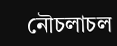নৌচলাচল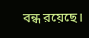বন্ধ রয়েছে।